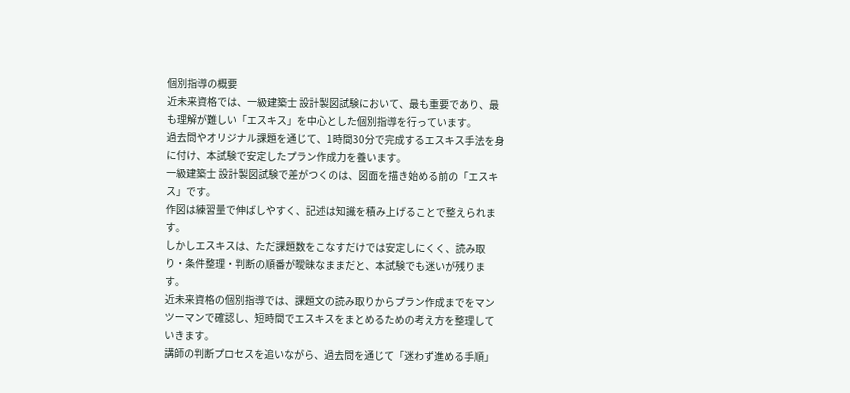個別指導の概要
近未来資格では、一級建築士 設計製図試験において、最も重要であり、最も理解が難しい「エスキス」を中心とした個別指導を行っています。
過去問やオリジナル課題を通じて、1時間30分で完成するエスキス手法を身に付け、本試験で安定したプラン作成力を養います。
一級建築士 設計製図試験で差がつくのは、図面を描き始める前の「エスキス」です。
作図は練習量で伸ばしやすく、記述は知識を積み上げることで整えられます。
しかしエスキスは、ただ課題数をこなすだけでは安定しにくく、読み取り・条件整理・判断の順番が曖昧なままだと、本試験でも迷いが残ります。
近未来資格の個別指導では、課題文の読み取りからプラン作成までをマンツーマンで確認し、短時間でエスキスをまとめるための考え方を整理していきます。
講師の判断プロセスを追いながら、過去問を通じて「迷わず進める手順」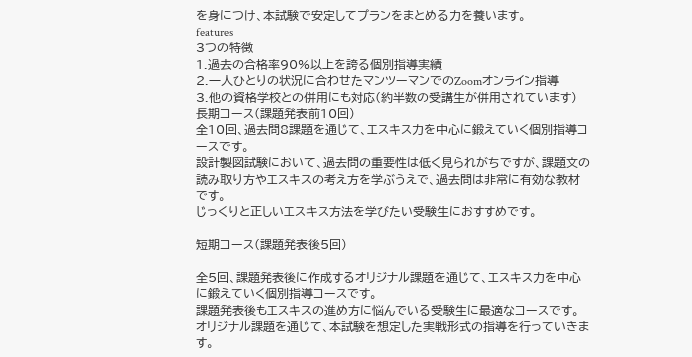を身につけ、本試験で安定してプランをまとめる力を養います。
features
3つの特徴
1.過去の合格率90%以上を誇る個別指導実績
2.一人ひとりの状況に合わせたマンツーマンでのZoomオンライン指導
3.他の資格学校との併用にも対応(約半数の受講生が併用されています)
長期コース(課題発表前10回)
全10回、過去問8課題を通じて、エスキス力を中心に鍛えていく個別指導コースです。
設計製図試験において、過去問の重要性は低く見られがちですが、課題文の読み取り方やエスキスの考え方を学ぶうえで、過去問は非常に有効な教材です。
じっくりと正しいエスキス方法を学びたい受験生におすすめです。

短期コース(課題発表後5回)

全5回、課題発表後に作成するオリジナル課題を通じて、エスキス力を中心に鍛えていく個別指導コースです。
課題発表後もエスキスの進め方に悩んでいる受験生に最適なコースです。
オリジナル課題を通じて、本試験を想定した実戦形式の指導を行っていきます。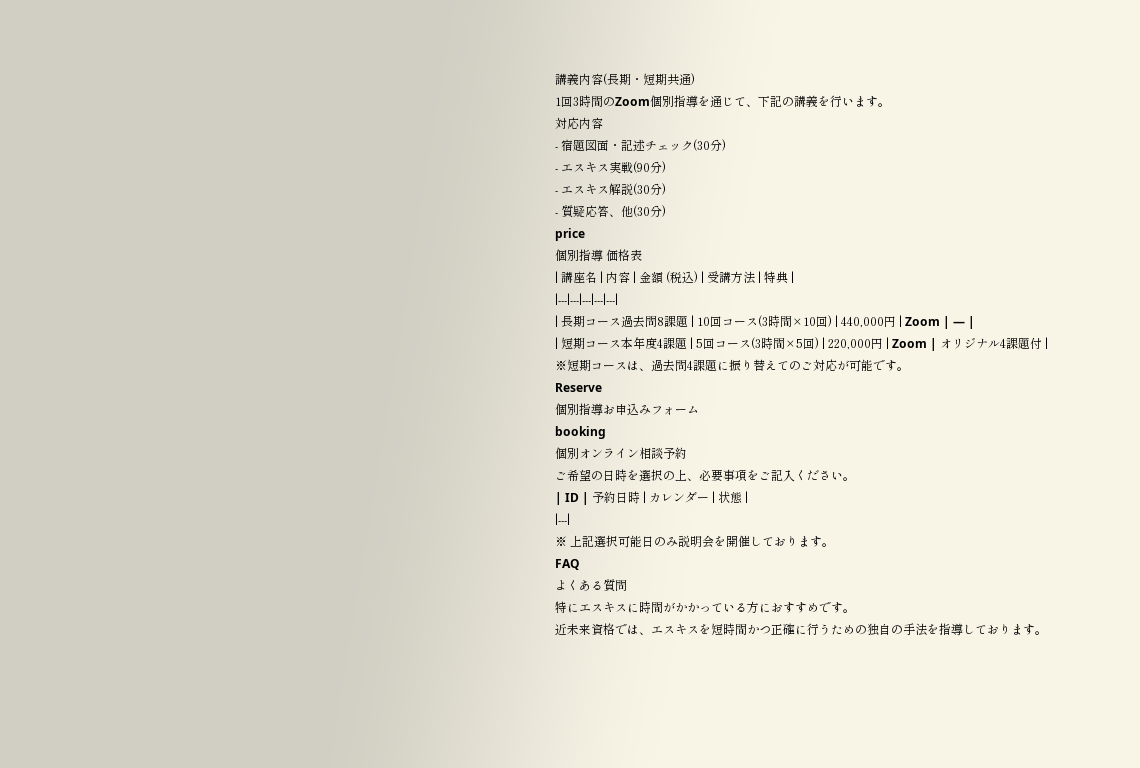講義内容(長期・短期共通)
1回3時間のZoom個別指導を通じて、下記の講義を行います。
対応内容
- 宿題図面・記述チェック(30分)
- エスキス実戦(90分)
- エスキス解説(30分)
- 質疑応答、他(30分)
price
個別指導 価格表
| 講座名 | 内容 | 金額 (税込) | 受講方法 | 特典 |
|---|---|---|---|---|
| 長期コース過去問8課題 | 10回コース(3時間×10回) | 440,000円 | Zoom | ― |
| 短期コース本年度4課題 | 5回コース(3時間×5回) | 220,000円 | Zoom | オリジナル4課題付 |
※短期コースは、過去問4課題に振り替えてのご対応が可能です。
Reserve
個別指導お申込みフォーム
booking
個別オンライン相談予約
ご希望の日時を選択の上、必要事項をご記入ください。
| ID | 予約日時 | カレンダー | 状態 |
|---|
※ 上記選択可能日のみ説明会を開催しております。
FAQ
よくある質問
特にエスキスに時間がかかっている方におすすめです。
近未来資格では、エスキスを短時間かつ正確に行うための独自の手法を指導しております。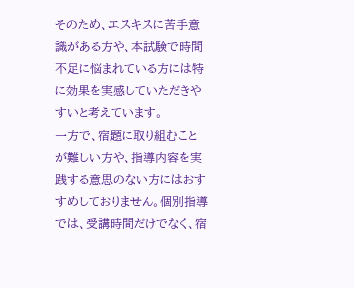そのため、エスキスに苦手意識がある方や、本試験で時間不足に悩まれている方には特に効果を実感していただきやすいと考えています。
一方で、宿題に取り組むことが難しい方や、指導内容を実践する意思のない方にはおすすめしておりません。個別指導では、受講時間だけでなく、宿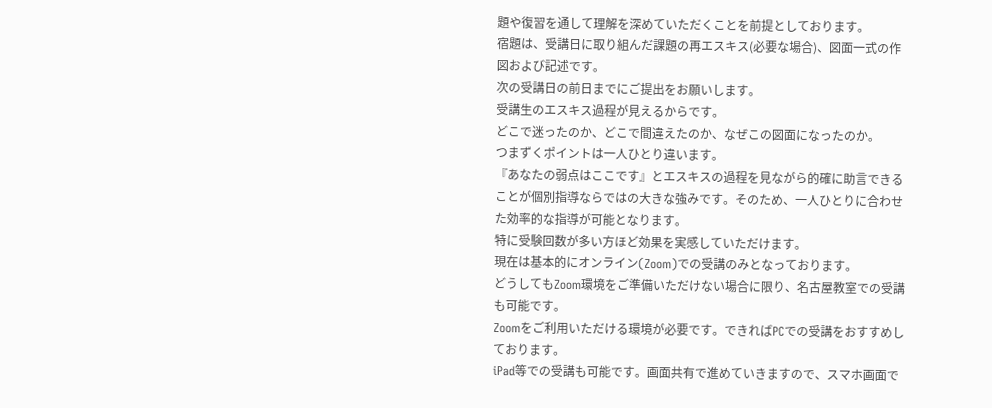題や復習を通して理解を深めていただくことを前提としております。
宿題は、受講日に取り組んだ課題の再エスキス(必要な場合)、図面一式の作図および記述です。
次の受講日の前日までにご提出をお願いします。
受講生のエスキス過程が見えるからです。
どこで迷ったのか、どこで間違えたのか、なぜこの図面になったのか。
つまずくポイントは一人ひとり違います。
『あなたの弱点はここです』とエスキスの過程を見ながら的確に助言できることが個別指導ならではの大きな強みです。そのため、一人ひとりに合わせた効率的な指導が可能となります。
特に受験回数が多い方ほど効果を実感していただけます。
現在は基本的にオンライン(Zoom)での受講のみとなっております。
どうしてもZoom環境をご準備いただけない場合に限り、名古屋教室での受講も可能です。
Zoomをご利用いただける環境が必要です。できればPCでの受講をおすすめしております。
iPad等での受講も可能です。画面共有で進めていきますので、スマホ画面で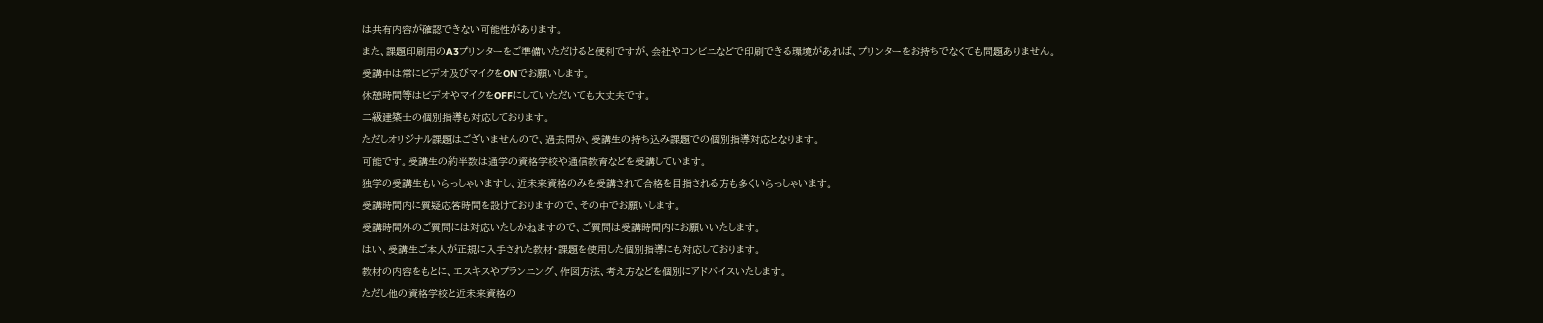は共有内容が確認できない可能性があります。
また、課題印刷用のA3プリンターをご準備いただけると便利ですが、会社やコンビニなどで印刷できる環境があれば、プリンターをお持ちでなくても問題ありません。
受講中は常にビデオ及びマイクをONでお願いします。
休憩時間等はビデオやマイクをOFFにしていただいても大丈夫です。
二級建築士の個別指導も対応しております。
ただしオリジナル課題はございませんので、過去問か、受講生の持ち込み課題での個別指導対応となります。
可能です。受講生の約半数は通学の資格学校や通信教育などを受講しています。
独学の受講生もいらっしゃいますし、近未来資格のみを受講されて合格を目指される方も多くいらっしゃいます。
受講時間内に質疑応答時間を設けておりますので、その中でお願いします。
受講時間外のご質問には対応いたしかねますので、ご質問は受講時間内にお願いいたします。
はい、受講生ご本人が正規に入手された教材・課題を使用した個別指導にも対応しております。
教材の内容をもとに、エスキスやプランニング、作図方法、考え方などを個別にアドバイスいたします。
ただし他の資格学校と近未来資格の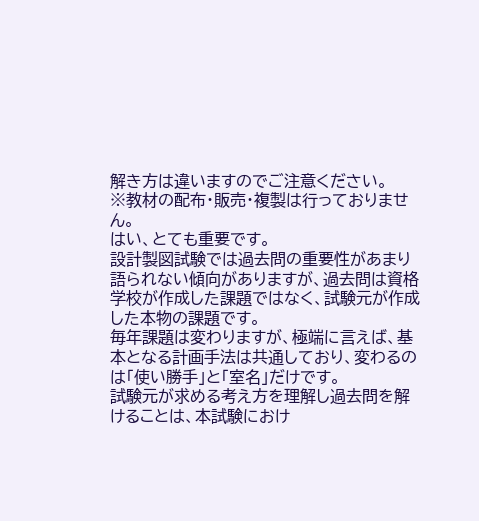解き方は違いますのでご注意ください。
※教材の配布・販売・複製は行っておりません。
はい、とても重要です。
設計製図試験では過去問の重要性があまり語られない傾向がありますが、過去問は資格学校が作成した課題ではなく、試験元が作成した本物の課題です。
毎年課題は変わりますが、極端に言えば、基本となる計画手法は共通しており、変わるのは「使い勝手」と「室名」だけです。
試験元が求める考え方を理解し過去問を解けることは、本試験におけ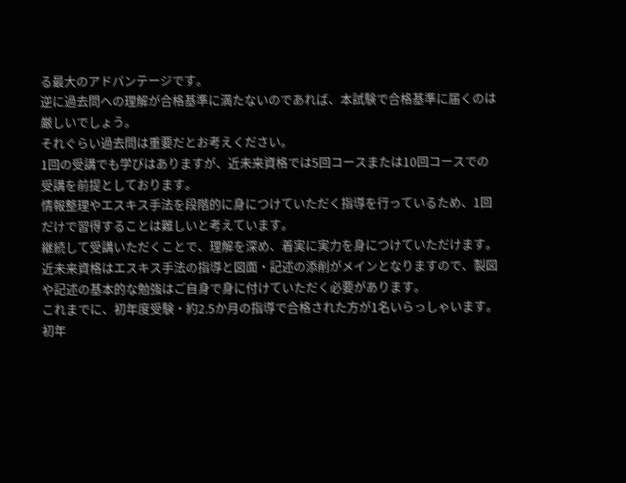る最大のアドバンテージです。
逆に過去問への理解が合格基準に満たないのであれば、本試験で合格基準に届くのは厳しいでしょう。
それぐらい過去問は重要だとお考えください。
1回の受講でも学びはありますが、近未来資格では5回コースまたは10回コースでの受講を前提としております。
情報整理やエスキス手法を段階的に身につけていただく指導を行っているため、1回だけで習得することは難しいと考えています。
継続して受講いただくことで、理解を深め、着実に実力を身につけていただけます。
近未来資格はエスキス手法の指導と図面・記述の添削がメインとなりますので、製図や記述の基本的な勉強はご自身で身に付けていただく必要があります。
これまでに、初年度受験・約2.5か月の指導で合格された方が1名いらっしゃいます。
初年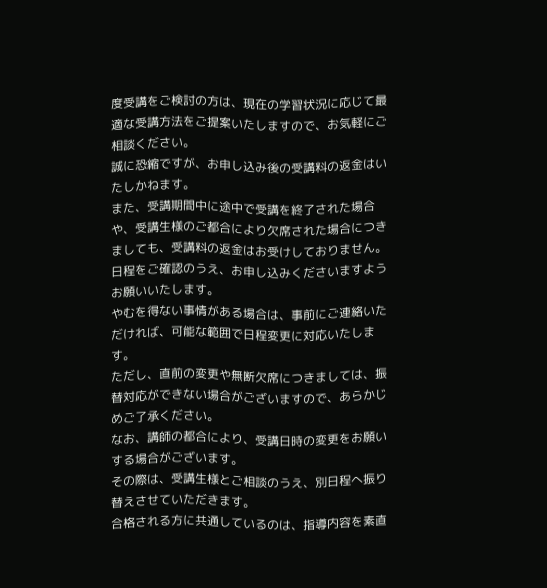度受講をご検討の方は、現在の学習状況に応じて最適な受講方法をご提案いたしますので、お気軽にご相談ください。
誠に恐縮ですが、お申し込み後の受講料の返金はいたしかねます。
また、受講期間中に途中で受講を終了された場合や、受講生様のご都合により欠席された場合につきましても、受講料の返金はお受けしておりません。
日程をご確認のうえ、お申し込みくださいますようお願いいたします。
やむを得ない事情がある場合は、事前にご連絡いただければ、可能な範囲で日程変更に対応いたします。
ただし、直前の変更や無断欠席につきましては、振替対応ができない場合がございますので、あらかじめご了承ください。
なお、講師の都合により、受講日時の変更をお願いする場合がございます。
その際は、受講生様とご相談のうえ、別日程へ振り替えさせていただきます。
合格される方に共通しているのは、指導内容を素直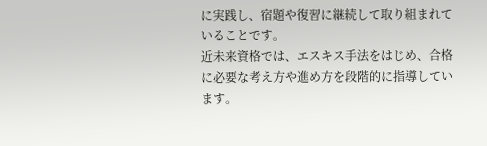に実践し、宿題や復習に継続して取り組まれていることです。
近未来資格では、エスキス手法をはじめ、合格に必要な考え方や進め方を段階的に指導しています。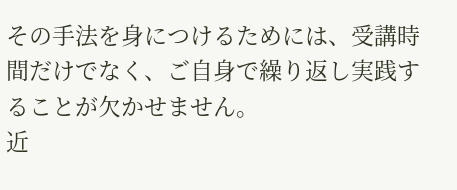その手法を身につけるためには、受講時間だけでなく、ご自身で繰り返し実践することが欠かせません。
近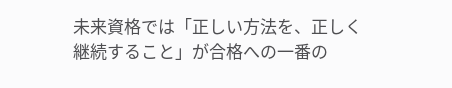未来資格では「正しい方法を、正しく継続すること」が合格への一番の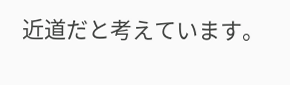近道だと考えています。